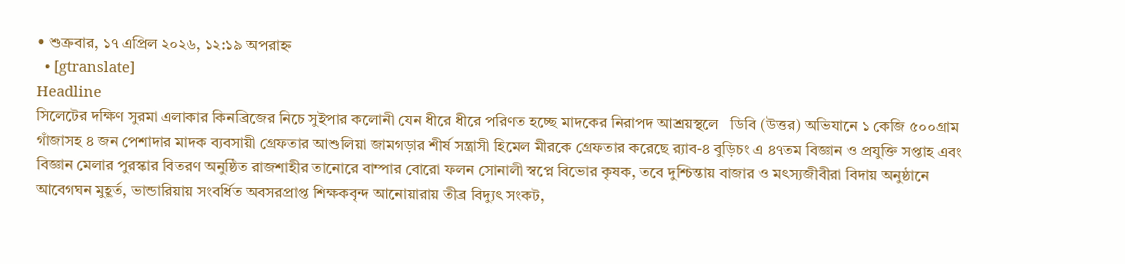• শুক্রবার, ১৭ এপ্রিল ২০২৬, ১২:১৯ অপরাহ্ন
  • [gtranslate]
Headline
সিলেটের দক্ষিণ সুরমা এলাকার কিনব্রিজের নিচে সুইপার কলোনী যেন ধীরে ধীরে পরিণত হচ্ছে মাদকের নিরাপদ আশ্রয়স্থলে   ডিবি (উত্তর) অভিযানে ১ কেজি ৫০০গ্রাম গাঁজাসহ ৪ জন পেশাদার মাদক ব্যবসায়ী গ্রেফতার আশুলিয়া জামগড়ার শীর্ষ সন্ত্রাসী হিমেল মীরকে গ্রেফতার করেছে র‌্যাব-৪ বুড়িচং এ ৪৭তম বিজ্ঞান ও প্রযুক্তি সপ্তাহ এবং বিজ্ঞান মেলার পুরস্কার বিতরণ অনুষ্ঠিত রাজশাহীর তানোরে বাম্পার বোরো ফলন সোনালী স্বপ্নে বিভোর কৃষক, তবে দুশ্চিন্তায় বাজার ও মৎস্যজীবীরা বিদায় অনুষ্ঠানে আবেগঘন মুহূর্ত, ভান্ডারিয়ায় সংবর্ধিত অবসরপ্রাপ্ত শিক্ষকবৃন্দ আনোয়ারায় তীব্র বিদ্যুৎ সংকট,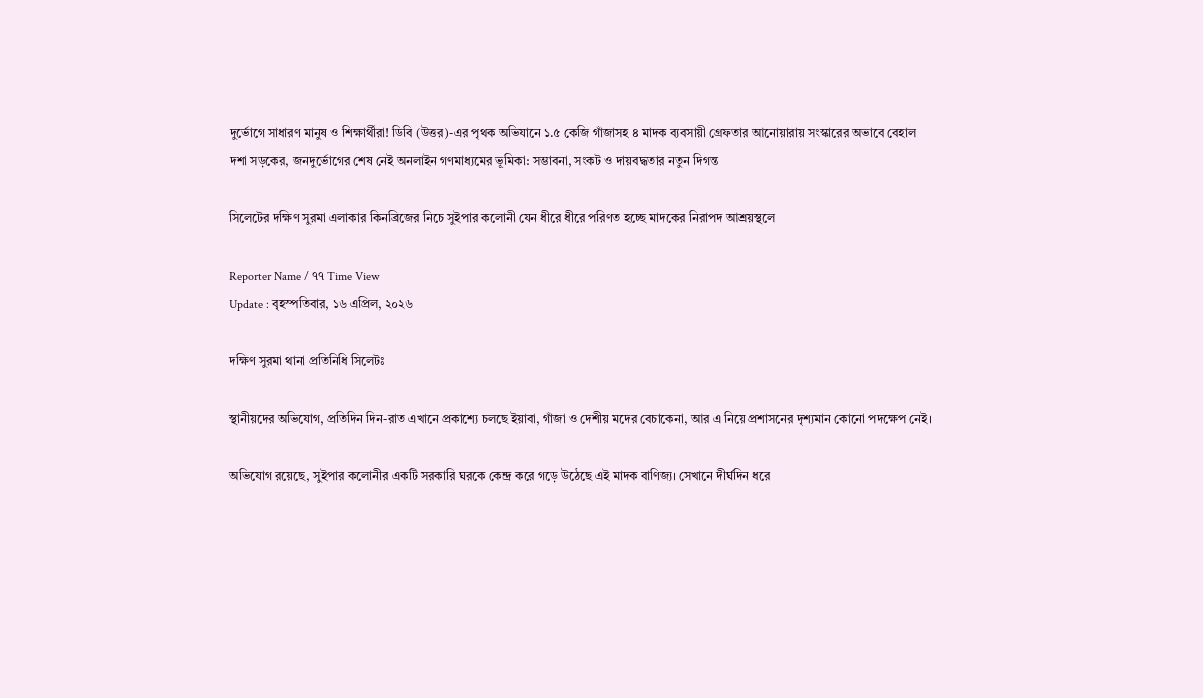দুর্ভোগে সাধারণ মানুষ ও শিক্ষার্থীরা! ডিবি (উত্তর)-এর পৃথক অভিযানে ১.৫ কেজি গাঁজাসহ ৪ মাদক ব্যবসায়ী গ্রেফতার আনোয়ারায় সংস্কারের অভাবে বেহাল দশা সড়কের, জনদুর্ভোগের শেষ নেই অনলাইন গণমাধ্যমের ভূমিকা: সম্ভাবনা, সংকট ও দায়বদ্ধতার নতুন দিগন্ত

সিলেটের দক্ষিণ সুরমা এলাকার কিনব্রিজের নিচে সুইপার কলোনী যেন ধীরে ধীরে পরিণত হচ্ছে মাদকের নিরাপদ আশ্রয়স্থলে

Reporter Name / ৭৭ Time View
Update : বৃহস্পতিবার, ১৬ এপ্রিল, ২০২৬

দক্ষিণ সুরমা থানা প্রতিনিধি সিলেটঃ

স্থানীয়দের অভিযোগ, প্রতিদিন দিন-রাত এখানে প্রকাশ্যে চলছে ইয়াবা, গাঁজা ও দেশীয় মদের বেচাকেনা, আর এ নিয়ে প্রশাসনের দৃশ্যমান কোনো পদক্ষেপ নেই।

অভিযোগ রয়েছে, সুইপার কলোনীর একটি সরকারি ঘরকে কেন্দ্র করে গড়ে উঠেছে এই মাদক বাণিজ্য। সেখানে দীর্ঘদিন ধরে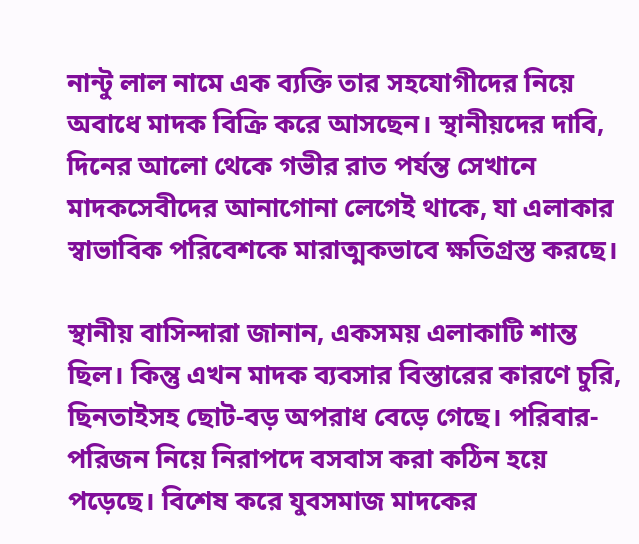নান্টু লাল নামে এক ব্যক্তি তার সহযোগীদের নিয়ে অবাধে মাদক বিক্রি করে আসছেন। স্থানীয়দের দাবি, দিনের আলো থেকে গভীর রাত পর্যন্ত সেখানে মাদকসেবীদের আনাগোনা লেগেই থাকে, যা এলাকার স্বাভাবিক পরিবেশকে মারাত্মকভাবে ক্ষতিগ্রস্ত করছে।

স্থানীয় বাসিন্দারা জানান, একসময় এলাকাটি শান্ত ছিল। কিন্তু এখন মাদক ব্যবসার বিস্তারের কারণে চুরি, ছিনতাইসহ ছোট-বড় অপরাধ বেড়ে গেছে। পরিবার-পরিজন নিয়ে নিরাপদে বসবাস করা কঠিন হয়ে পড়েছে। বিশেষ করে যুবসমাজ মাদকের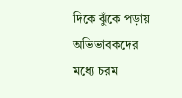দিকে ঝুঁকে পড়ায় অভিভাবকদের মধ্যে চরম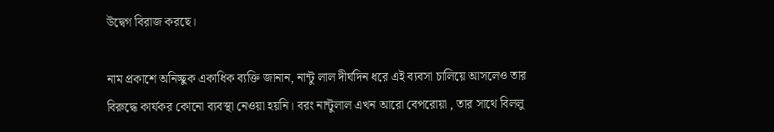উদ্বেগ বিরাজ করছে।

নাম প্রকাশে অনিচ্ছুক একাধিক ব্যক্তি জানান, নান্টু লাল দীর্ঘদিন ধরে এই ব্যবসা চালিয়ে আসলেও তার বিরুদ্ধে কার্যকর কোনো ব্যবস্থা নেওয়া হয়নি। বরং নান্টুলাল এখন আরো বেপরোয়া , তার সাথে বিললু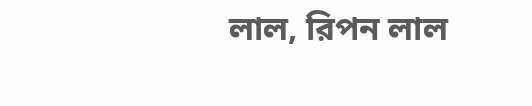লাল, রিপন লাল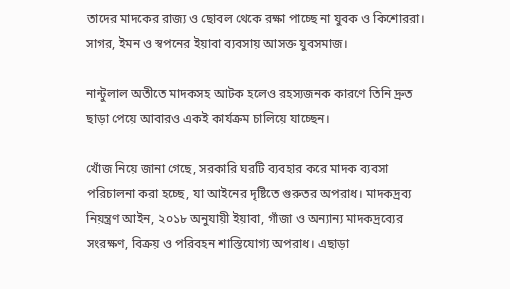তাদের মাদকের রাজ্য ও ছোবল থেকে রক্ষা পাচ্ছে না যুবক ও কিশোররা। সাগর, ইমন ও স্বপনের ইয়াবা ব্যবসায় আসক্ত যুবসমাজ।

নান্টুলাল অতীতে মাদকসহ আটক হলেও রহস্যজনক কারণে তিনি দ্রুত ছাড়া পেয়ে আবারও একই কার্যক্রম চালিয়ে যাচ্ছেন।

খোঁজ নিয়ে জানা গেছে, সরকারি ঘরটি ব্যবহার করে মাদক ব্যবসা পরিচালনা করা হচ্ছে, যা আইনের দৃষ্টিতে গুরুতর অপরাধ। মাদকদ্রব্য নিয়ন্ত্রণ আইন, ২০১৮ অনুযায়ী ইয়াবা, গাঁজা ও অন্যান্য মাদকদ্রব্যের সংরক্ষণ, বিক্রয় ও পরিবহন শাস্তিযোগ্য অপরাধ। এছাড়া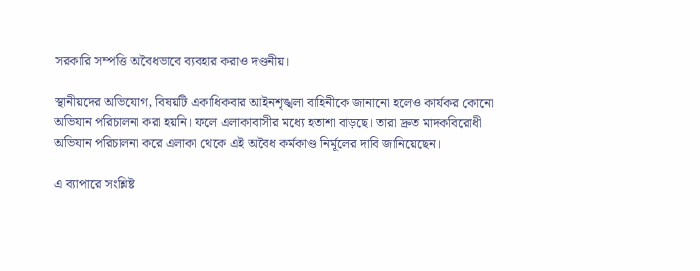সরকারি সম্পত্তি অবৈধভাবে ব্যবহার করাও দণ্ডনীয়।

স্থানীয়দের অভিযোগ, বিষয়টি একাধিকবার আইনশৃঙ্খলা বাহিনীকে জানানো হলেও কার্যকর কোনো অভিযান পরিচালনা করা হয়নি। ফলে এলাকাবাসীর মধ্যে হতাশা বাড়ছে। তারা দ্রুত মাদকবিরোধী অভিযান পরিচালনা করে এলাকা থেকে এই অবৈধ কর্মকাণ্ড নির্মূলের দাবি জানিয়েছেন।

এ ব্যাপারে সংশ্লিষ্ট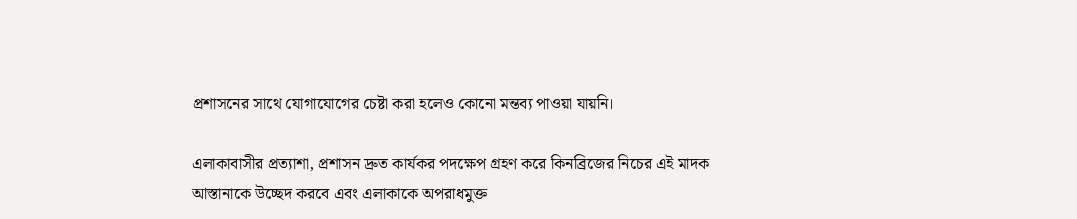প্রশাসনের সাথে যোগাযোগের চেষ্টা করা হলেও কোনো মন্তব্য পাওয়া যায়নি।

এলাকাবাসীর প্রত্যাশা, প্রশাসন দ্রুত কার্যকর পদক্ষেপ গ্রহণ করে কিনব্রিজের নিচের এই মাদক আস্তানাকে উচ্ছেদ করবে এবং এলাকাকে অপরাধমুক্ত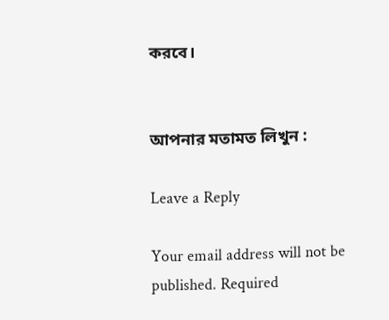করবে।


আপনার মতামত লিখুন :

Leave a Reply

Your email address will not be published. Required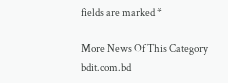fields are marked *

More News Of This Category
bdit.com.bd